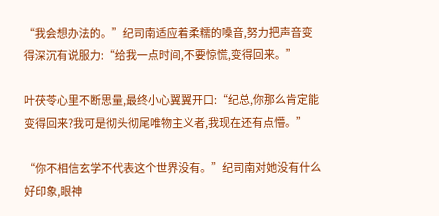“我会想办法的。”纪司南适应着柔糯的嗓音,努力把声音变得深沉有说服力:“给我一点时间,不要惊慌,变得回来。”

叶茯苓心里不断思量,最终小心翼翼开口:“纪总,你那么肯定能变得回来?我可是彻头彻尾唯物主义者,我现在还有点懵。”

“你不相信玄学不代表这个世界没有。”纪司南对她没有什么好印象,眼神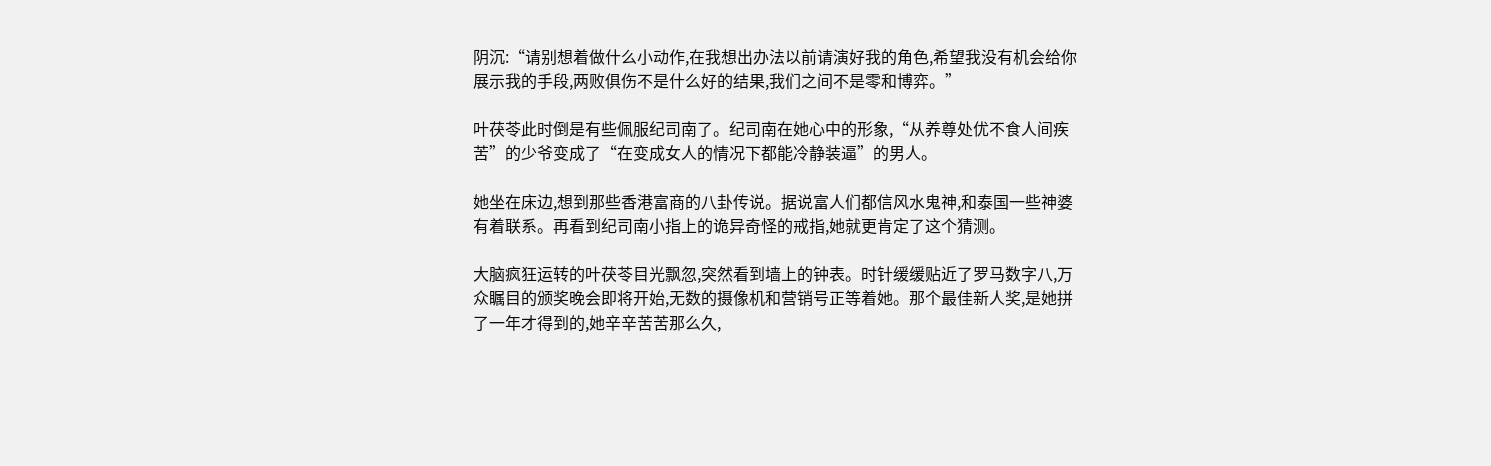阴沉:“请别想着做什么小动作,在我想出办法以前请演好我的角色,希望我没有机会给你展示我的手段,两败俱伤不是什么好的结果,我们之间不是零和博弈。”

叶茯苓此时倒是有些佩服纪司南了。纪司南在她心中的形象,“从养尊处优不食人间疾苦”的少爷变成了“在变成女人的情况下都能冷静装逼”的男人。

她坐在床边,想到那些香港富商的八卦传说。据说富人们都信风水鬼神,和泰国一些神婆有着联系。再看到纪司南小指上的诡异奇怪的戒指,她就更肯定了这个猜测。

大脑疯狂运转的叶茯苓目光飘忽,突然看到墙上的钟表。时针缓缓贴近了罗马数字八,万众瞩目的颁奖晚会即将开始,无数的摄像机和营销号正等着她。那个最佳新人奖,是她拼了一年才得到的,她辛辛苦苦那么久,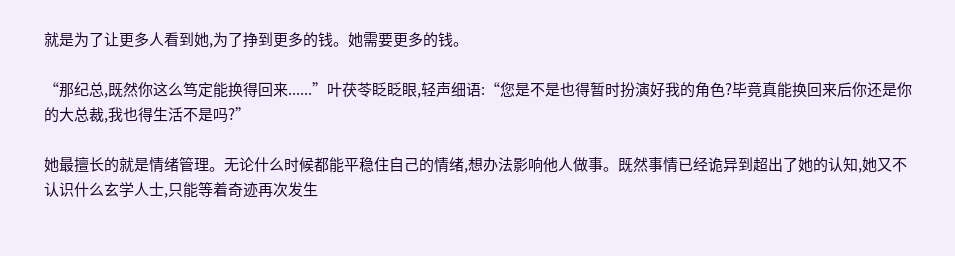就是为了让更多人看到她,为了挣到更多的钱。她需要更多的钱。

“那纪总,既然你这么笃定能换得回来......”叶茯苓眨眨眼,轻声细语:“您是不是也得暂时扮演好我的角色?毕竟真能换回来后你还是你的大总裁,我也得生活不是吗?”

她最擅长的就是情绪管理。无论什么时候都能平稳住自己的情绪,想办法影响他人做事。既然事情已经诡异到超出了她的认知,她又不认识什么玄学人士,只能等着奇迹再次发生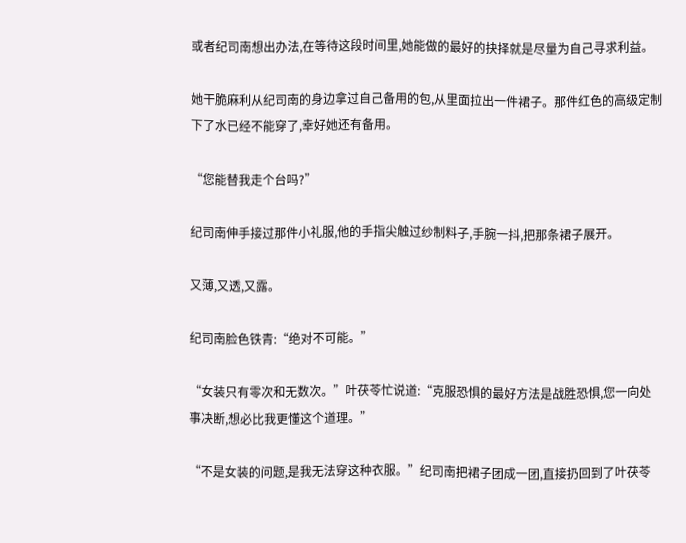或者纪司南想出办法,在等待这段时间里,她能做的最好的抉择就是尽量为自己寻求利益。

她干脆麻利从纪司南的身边拿过自己备用的包,从里面拉出一件裙子。那件红色的高级定制下了水已经不能穿了,幸好她还有备用。

“您能替我走个台吗?”

纪司南伸手接过那件小礼服,他的手指尖触过纱制料子,手腕一抖,把那条裙子展开。

又薄,又透,又露。

纪司南脸色铁青:“绝对不可能。”

“女装只有零次和无数次。”叶茯苓忙说道:“克服恐惧的最好方法是战胜恐惧,您一向处事决断,想必比我更懂这个道理。”

“不是女装的问题,是我无法穿这种衣服。”纪司南把裙子团成一团,直接扔回到了叶茯苓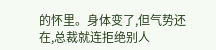的怀里。身体变了,但气势还在,总裁就连拒绝别人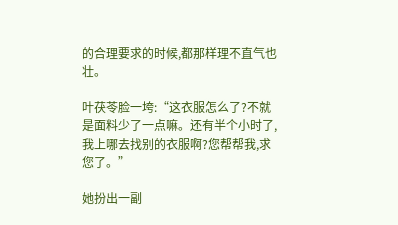的合理要求的时候,都那样理不直气也壮。

叶茯苓脸一垮:“这衣服怎么了?不就是面料少了一点嘛。还有半个小时了,我上哪去找别的衣服啊?您帮帮我,求您了。”

她扮出一副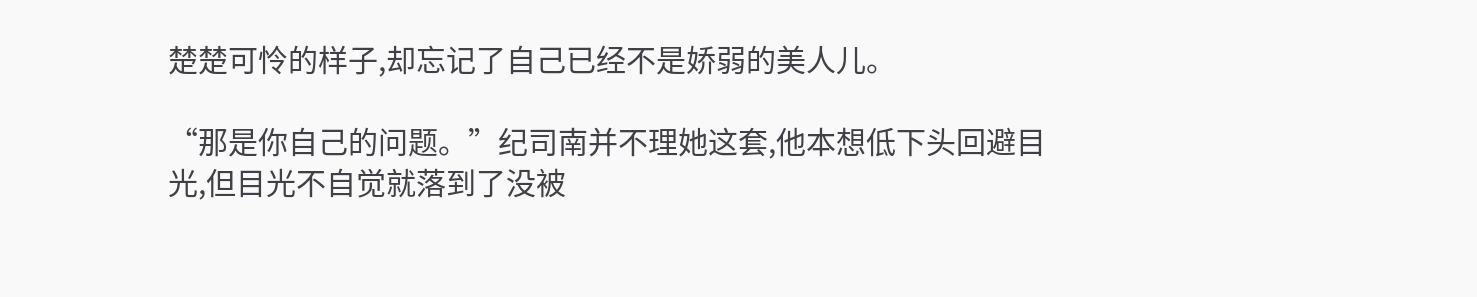楚楚可怜的样子,却忘记了自己已经不是娇弱的美人儿。

“那是你自己的问题。”纪司南并不理她这套,他本想低下头回避目光,但目光不自觉就落到了没被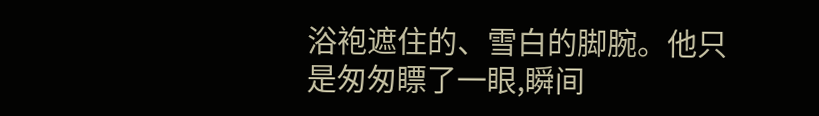浴袍遮住的、雪白的脚腕。他只是匆匆瞟了一眼,瞬间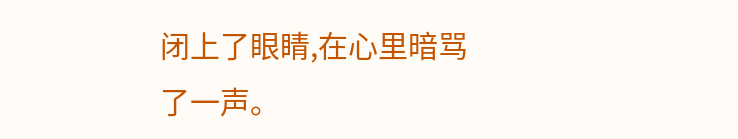闭上了眼睛,在心里暗骂了一声。